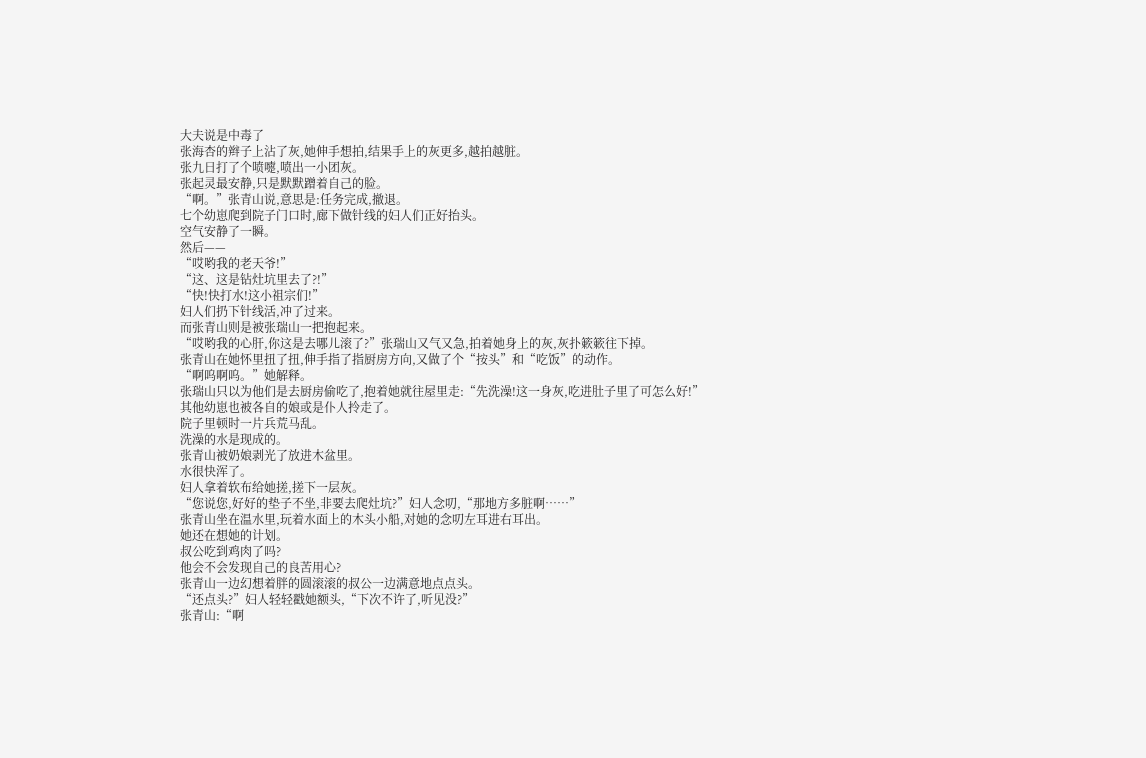大夫说是中毒了
张海杏的辫子上沾了灰,她伸手想拍,结果手上的灰更多,越拍越脏。
张九日打了个喷嚏,喷出一小团灰。
张起灵最安静,只是默默蹭着自己的脸。
“啊。”张青山说,意思是:任务完成,撤退。
七个幼崽爬到院子门口时,廊下做针线的妇人们正好抬头。
空气安静了一瞬。
然后——
“哎哟我的老天爷!”
“这、这是钻灶坑里去了?!”
“快!快打水!这小祖宗们!”
妇人们扔下针线活,冲了过来。
而张青山则是被张瑞山一把抱起来。
“哎哟我的心肝,你这是去哪儿滚了?”张瑞山又气又急,拍着她身上的灰,灰扑簌簌往下掉。
张青山在她怀里扭了扭,伸手指了指厨房方向,又做了个“按头”和“吃饭”的动作。
“啊呜啊呜。”她解释。
张瑞山只以为他们是去厨房偷吃了,抱着她就往屋里走:“先洗澡!这一身灰,吃进肚子里了可怎么好!”
其他幼崽也被各自的娘或是仆人拎走了。
院子里顿时一片兵荒马乱。
洗澡的水是现成的。
张青山被奶娘剥光了放进木盆里。
水很快浑了。
妇人拿着软布给她搓,搓下一层灰。
“您说您,好好的垫子不坐,非要去爬灶坑?”妇人念叨,“那地方多脏啊……”
张青山坐在温水里,玩着水面上的木头小船,对她的念叨左耳进右耳出。
她还在想她的计划。
叔公吃到鸡肉了吗?
他会不会发现自己的良苦用心?
张青山一边幻想着胖的圆滚滚的叔公一边满意地点点头。
“还点头?”妇人轻轻戳她额头,“下次不许了,听见没?”
张青山:“啊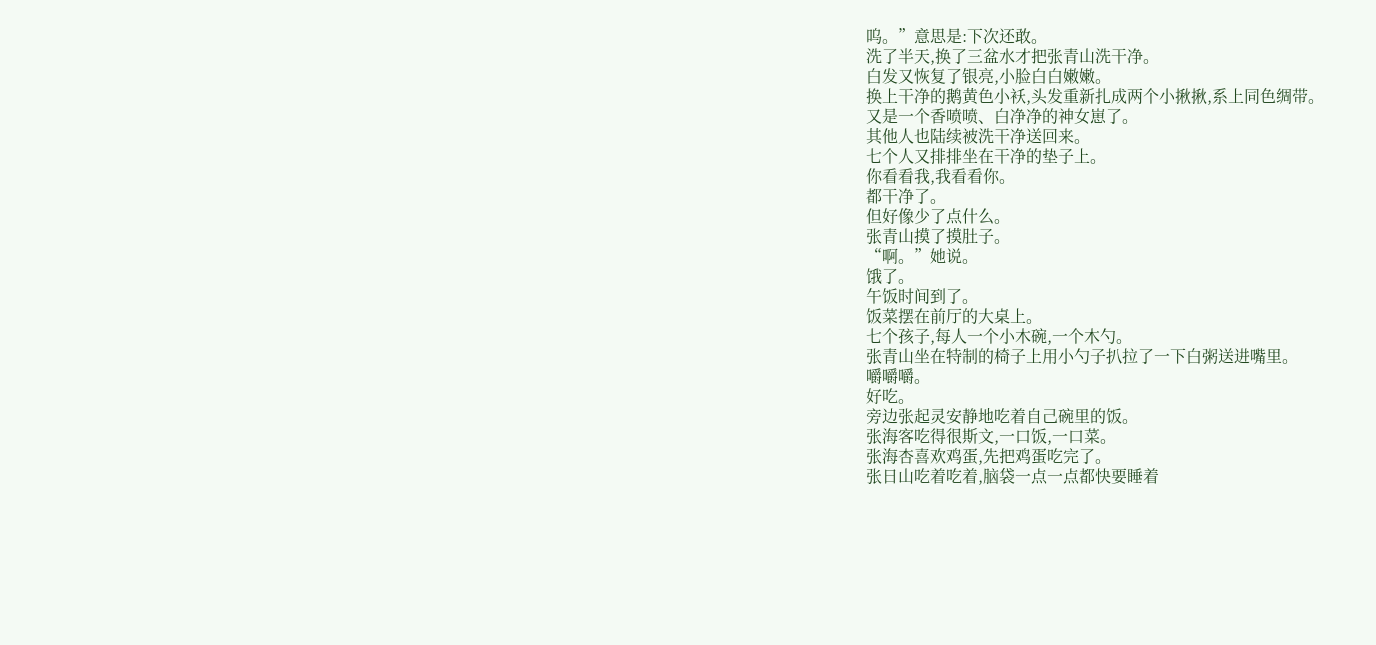呜。”意思是:下次还敢。
洗了半天,换了三盆水才把张青山洗干净。
白发又恢复了银亮,小脸白白嫩嫩。
换上干净的鹅黄色小袄,头发重新扎成两个小揪揪,系上同色绸带。
又是一个香喷喷、白净净的神女崽了。
其他人也陆续被洗干净送回来。
七个人又排排坐在干净的垫子上。
你看看我,我看看你。
都干净了。
但好像少了点什么。
张青山摸了摸肚子。
“啊。”她说。
饿了。
午饭时间到了。
饭菜摆在前厅的大桌上。
七个孩子,每人一个小木碗,一个木勺。
张青山坐在特制的椅子上用小勺子扒拉了一下白粥送进嘴里。
嚼嚼嚼。
好吃。
旁边张起灵安静地吃着自己碗里的饭。
张海客吃得很斯文,一口饭,一口菜。
张海杏喜欢鸡蛋,先把鸡蛋吃完了。
张日山吃着吃着,脑袋一点一点都快要睡着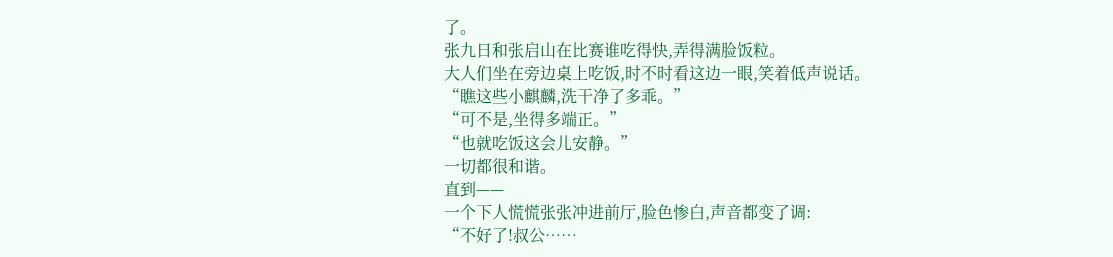了。
张九日和张启山在比赛谁吃得快,弄得满脸饭粒。
大人们坐在旁边桌上吃饭,时不时看这边一眼,笑着低声说话。
“瞧这些小麒麟,洗干净了多乖。”
“可不是,坐得多端正。”
“也就吃饭这会儿安静。”
一切都很和谐。
直到——
一个下人慌慌张张冲进前厅,脸色惨白,声音都变了调:
“不好了!叔公……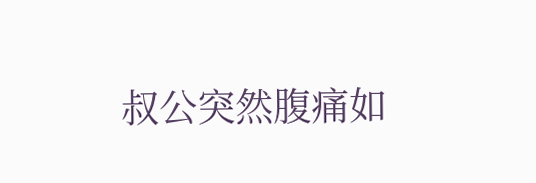叔公突然腹痛如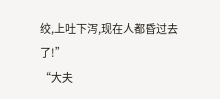绞,上吐下泻,现在人都昏过去了!”
“大夫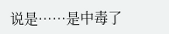说是……是中毒了